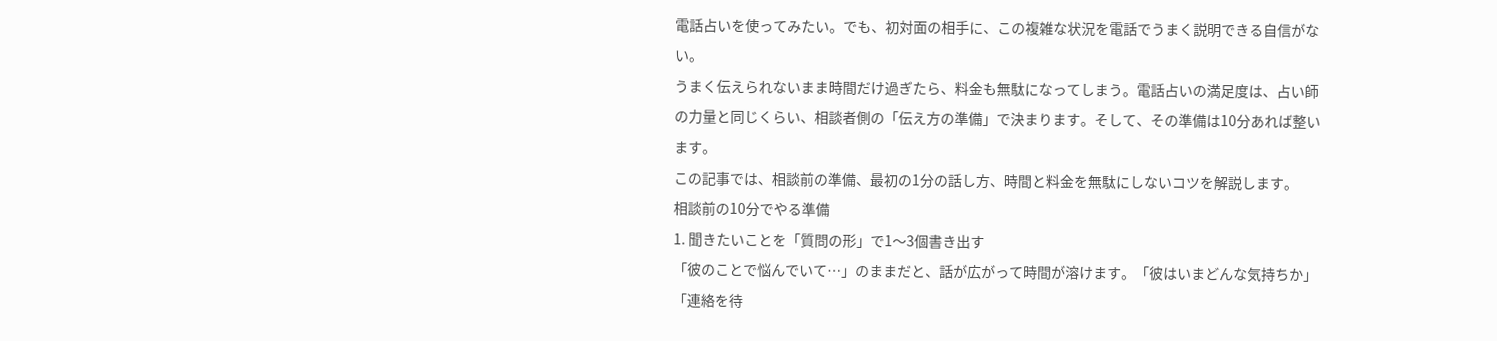電話占いを使ってみたい。でも、初対面の相手に、この複雑な状況を電話でうまく説明できる自信がない。
うまく伝えられないまま時間だけ過ぎたら、料金も無駄になってしまう。電話占いの満足度は、占い師の力量と同じくらい、相談者側の「伝え方の準備」で決まります。そして、その準備は10分あれば整います。
この記事では、相談前の準備、最初の1分の話し方、時間と料金を無駄にしないコツを解説します。
相談前の10分でやる準備
1. 聞きたいことを「質問の形」で1〜3個書き出す
「彼のことで悩んでいて…」のままだと、話が広がって時間が溶けます。「彼はいまどんな気持ちか」「連絡を待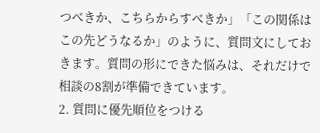つべきか、こちらからすべきか」「この関係はこの先どうなるか」のように、質問文にしておきます。質問の形にできた悩みは、それだけで相談の8割が準備できています。
2. 質問に優先順位をつける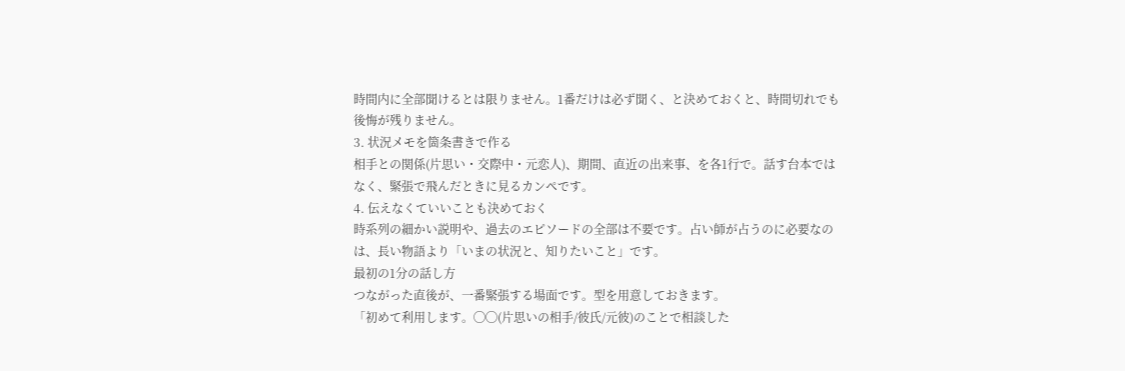時間内に全部聞けるとは限りません。1番だけは必ず聞く、と決めておくと、時間切れでも後悔が残りません。
3. 状況メモを箇条書きで作る
相手との関係(片思い・交際中・元恋人)、期間、直近の出来事、を各1行で。話す台本ではなく、緊張で飛んだときに見るカンペです。
4. 伝えなくていいことも決めておく
時系列の細かい説明や、過去のエピソードの全部は不要です。占い師が占うのに必要なのは、長い物語より「いまの状況と、知りたいこと」です。
最初の1分の話し方
つながった直後が、一番緊張する場面です。型を用意しておきます。
「初めて利用します。◯◯(片思いの相手/彼氏/元彼)のことで相談した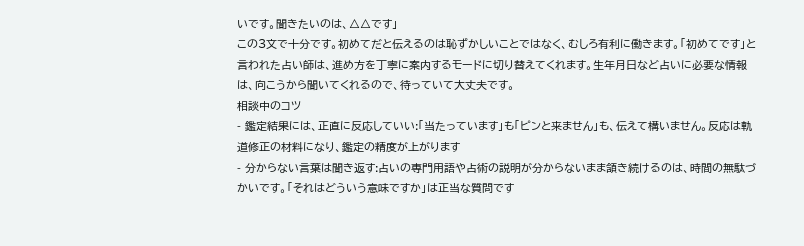いです。聞きたいのは、△△です」
この3文で十分です。初めてだと伝えるのは恥ずかしいことではなく、むしろ有利に働きます。「初めてです」と言われた占い師は、進め方を丁寧に案内するモードに切り替えてくれます。生年月日など占いに必要な情報は、向こうから聞いてくれるので、待っていて大丈夫です。
相談中のコツ
- 鑑定結果には、正直に反応していい:「当たっています」も「ピンと来ません」も、伝えて構いません。反応は軌道修正の材料になり、鑑定の精度が上がります
- 分からない言葉は聞き返す:占いの専門用語や占術の説明が分からないまま頷き続けるのは、時間の無駄づかいです。「それはどういう意味ですか」は正当な質問です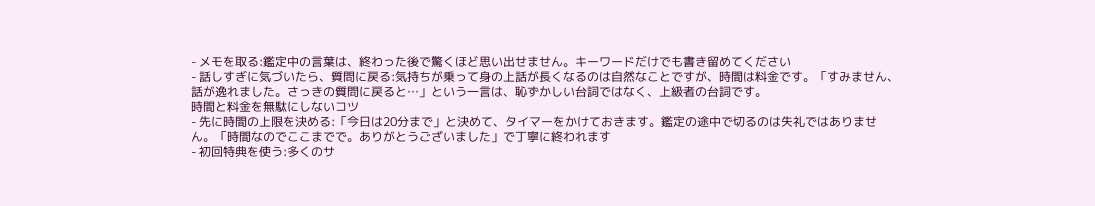- メモを取る:鑑定中の言葉は、終わった後で驚くほど思い出せません。キーワードだけでも書き留めてください
- 話しすぎに気づいたら、質問に戻る:気持ちが乗って身の上話が長くなるのは自然なことですが、時間は料金です。「すみません、話が逸れました。さっきの質問に戻ると…」という一言は、恥ずかしい台詞ではなく、上級者の台詞です。
時間と料金を無駄にしないコツ
- 先に時間の上限を決める:「今日は20分まで」と決めて、タイマーをかけておきます。鑑定の途中で切るのは失礼ではありません。「時間なのでここまでで。ありがとうございました」で丁寧に終われます
- 初回特典を使う:多くのサ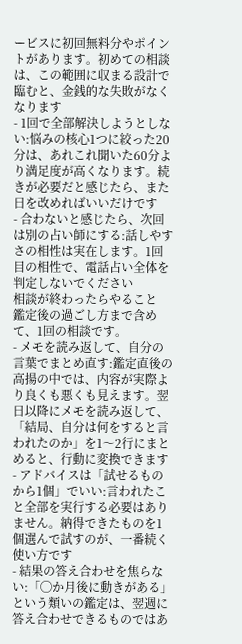ービスに初回無料分やポイントがあります。初めての相談は、この範囲に収まる設計で臨むと、金銭的な失敗がなくなります
- 1回で全部解決しようとしない:悩みの核心1つに絞った20分は、あれこれ聞いた60分より満足度が高くなります。続きが必要だと感じたら、また日を改めればいいだけです
- 合わないと感じたら、次回は別の占い師にする:話しやすさの相性は実在します。1回目の相性で、電話占い全体を判定しないでください
相談が終わったらやること
鑑定後の過ごし方まで含めて、1回の相談です。
- メモを読み返して、自分の言葉でまとめ直す:鑑定直後の高揚の中では、内容が実際より良くも悪くも見えます。翌日以降にメモを読み返して、「結局、自分は何をすると言われたのか」を1〜2行にまとめると、行動に変換できます
- アドバイスは「試せるものから1個」でいい:言われたこと全部を実行する必要はありません。納得できたものを1個選んで試すのが、一番続く使い方です
- 結果の答え合わせを焦らない:「◯か月後に動きがある」という類いの鑑定は、翌週に答え合わせできるものではあ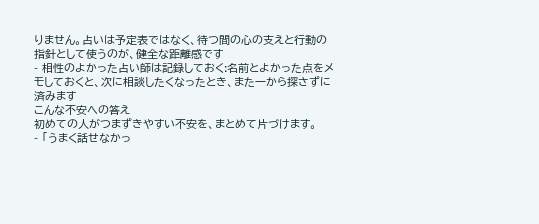りません。占いは予定表ではなく、待つ間の心の支えと行動の指針として使うのが、健全な距離感です
- 相性のよかった占い師は記録しておく:名前とよかった点をメモしておくと、次に相談したくなったとき、また一から探さずに済みます
こんな不安への答え
初めての人がつまずきやすい不安を、まとめて片づけます。
- 「うまく話せなかっ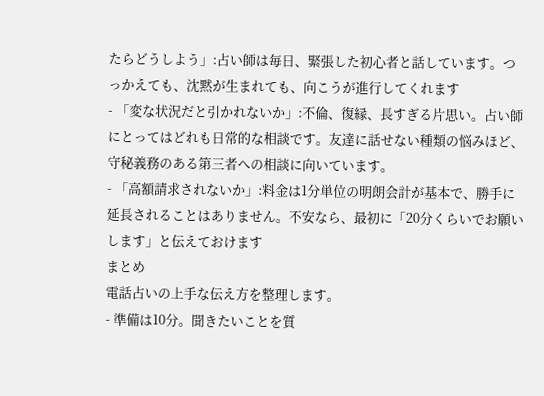たらどうしよう」:占い師は毎日、緊張した初心者と話しています。つっかえても、沈黙が生まれても、向こうが進行してくれます
- 「変な状況だと引かれないか」:不倫、復縁、長すぎる片思い。占い師にとってはどれも日常的な相談です。友達に話せない種類の悩みほど、守秘義務のある第三者への相談に向いています。
- 「高額請求されないか」:料金は1分単位の明朗会計が基本で、勝手に延長されることはありません。不安なら、最初に「20分くらいでお願いします」と伝えておけます
まとめ
電話占いの上手な伝え方を整理します。
- 準備は10分。聞きたいことを質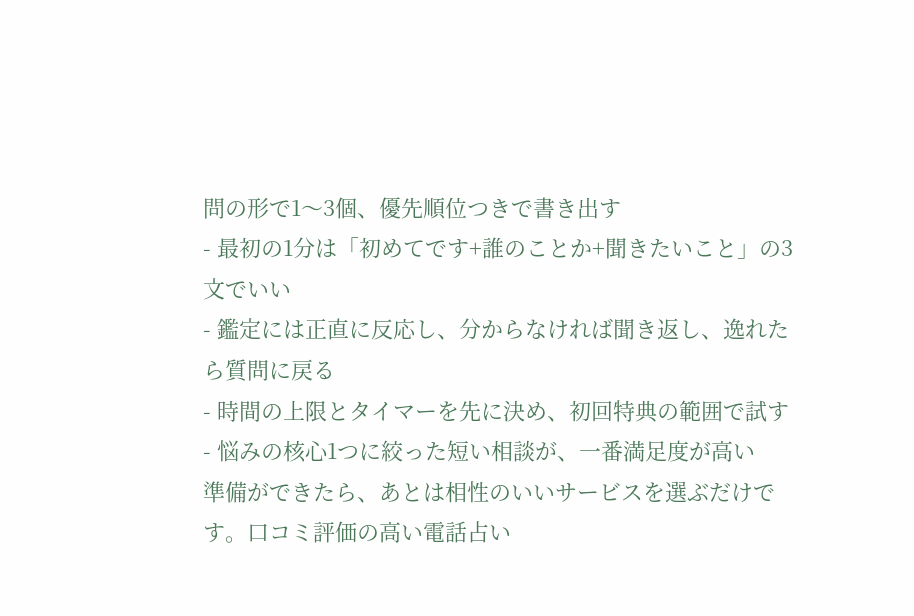問の形で1〜3個、優先順位つきで書き出す
- 最初の1分は「初めてです+誰のことか+聞きたいこと」の3文でいい
- 鑑定には正直に反応し、分からなければ聞き返し、逸れたら質問に戻る
- 時間の上限とタイマーを先に決め、初回特典の範囲で試す
- 悩みの核心1つに絞った短い相談が、一番満足度が高い
準備ができたら、あとは相性のいいサービスを選ぶだけです。口コミ評価の高い電話占い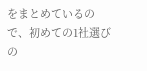をまとめているので、初めての1社選びの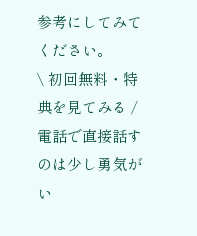参考にしてみてください。
\ 初回無料・特典を見てみる /
電話で直接話すのは少し勇気がい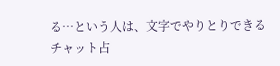る…という人は、文字でやりとりできるチャット占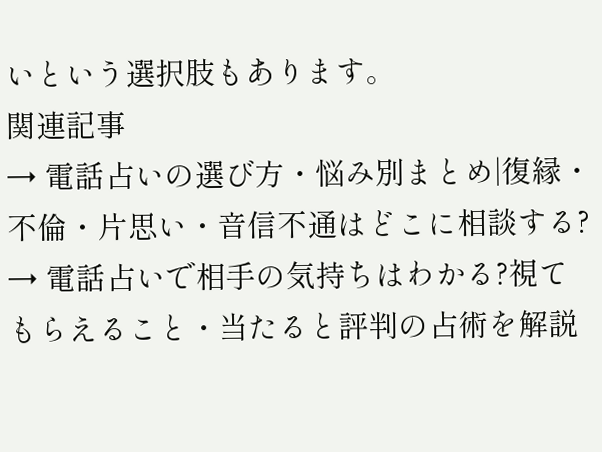いという選択肢もあります。
関連記事
→ 電話占いの選び方・悩み別まとめ|復縁・不倫・片思い・音信不通はどこに相談する?
→ 電話占いで相手の気持ちはわかる?視てもらえること・当たると評判の占術を解説